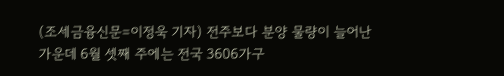(조세금융신문=이정욱 기자) 전주보다 분양 물량이 늘어난 가운데 6월 셋째 주에는 전국 3606가구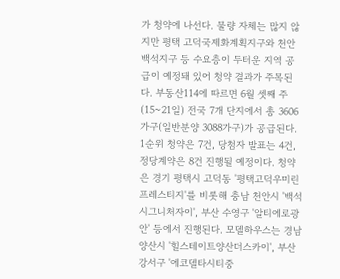가 청약에 나선다. 물량 자체는 많지 않지만 평택 고덕국제화계획지구와 천안 백석지구 등 수요층이 두터운 지역 공급이 예정돼 있어 청약 결과가 주목된다. 부동산114에 따르면 6월 셋째 주(15~21일) 전국 7개 단지에서 총 3606가구(일반분양 3088가구)가 공급된다. 1순위 청약은 7건, 당첨자 발표는 4건, 정당계약은 8건 진행될 예정이다. 청약은 경기 평택시 고덕동 '평택고덕우미린프레스티지'를 비롯해 충남 천안시 '백석시그니처자이', 부산 수영구 '알티에로광안' 등에서 진행된다. 모델하우스는 경남 양산시 '힐스테이트양산더스카이', 부산 강서구 '에코델타시티중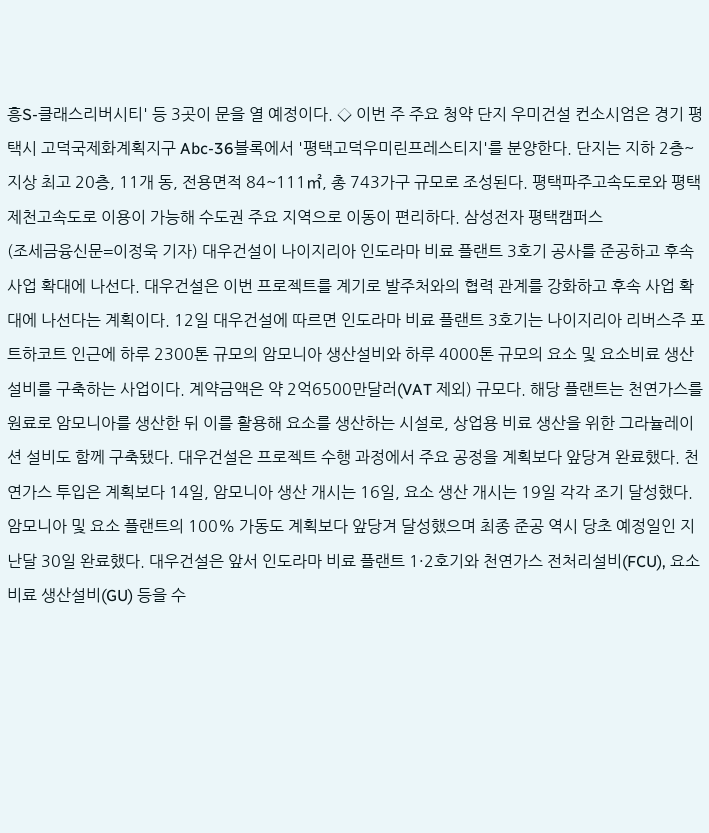흥S-클래스리버시티' 등 3곳이 문을 열 예정이다. ◇ 이번 주 주요 청약 단지 우미건설 컨소시엄은 경기 평택시 고덕국제화계획지구 Abc-36블록에서 '평택고덕우미린프레스티지'를 분양한다. 단지는 지하 2층~지상 최고 20층, 11개 동, 전용면적 84~111㎡, 총 743가구 규모로 조성된다. 평택파주고속도로와 평택제천고속도로 이용이 가능해 수도권 주요 지역으로 이동이 편리하다. 삼성전자 평택캠퍼스
(조세금융신문=이정욱 기자) 대우건설이 나이지리아 인도라마 비료 플랜트 3호기 공사를 준공하고 후속 사업 확대에 나선다. 대우건설은 이번 프로젝트를 계기로 발주처와의 협력 관계를 강화하고 후속 사업 확대에 나선다는 계획이다. 12일 대우건설에 따르면 인도라마 비료 플랜트 3호기는 나이지리아 리버스주 포트하코트 인근에 하루 2300톤 규모의 암모니아 생산설비와 하루 4000톤 규모의 요소 및 요소비료 생산설비를 구축하는 사업이다. 계약금액은 약 2억6500만달러(VAT 제외) 규모다. 해당 플랜트는 천연가스를 원료로 암모니아를 생산한 뒤 이를 활용해 요소를 생산하는 시설로, 상업용 비료 생산을 위한 그라뉼레이션 설비도 함께 구축됐다. 대우건설은 프로젝트 수행 과정에서 주요 공정을 계획보다 앞당겨 완료했다. 천연가스 투입은 계획보다 14일, 암모니아 생산 개시는 16일, 요소 생산 개시는 19일 각각 조기 달성했다. 암모니아 및 요소 플랜트의 100% 가동도 계획보다 앞당겨 달성했으며 최종 준공 역시 당초 예정일인 지난달 30일 완료했다. 대우건설은 앞서 인도라마 비료 플랜트 1·2호기와 천연가스 전처리설비(FCU), 요소비료 생산설비(GU) 등을 수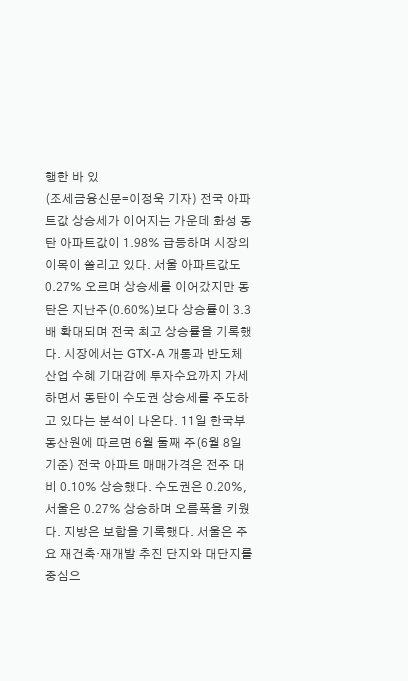행한 바 있
(조세금융신문=이정욱 기자) 전국 아파트값 상승세가 이어지는 가운데 화성 동탄 아파트값이 1.98% 급등하며 시장의 이목이 쏠리고 있다. 서울 아파트값도 0.27% 오르며 상승세를 이어갔지만 동탄은 지난주(0.60%)보다 상승률이 3.3배 확대되며 전국 최고 상승률을 기록했다. 시장에서는 GTX-A 개통과 반도체 산업 수혜 기대감에 투자수요까지 가세하면서 동탄이 수도권 상승세를 주도하고 있다는 분석이 나온다. 11일 한국부동산원에 따르면 6월 둘째 주(6월 8일 기준) 전국 아파트 매매가격은 전주 대비 0.10% 상승했다. 수도권은 0.20%, 서울은 0.27% 상승하며 오름폭을 키웠다. 지방은 보합을 기록했다. 서울은 주요 재건축·재개발 추진 단지와 대단지를 중심으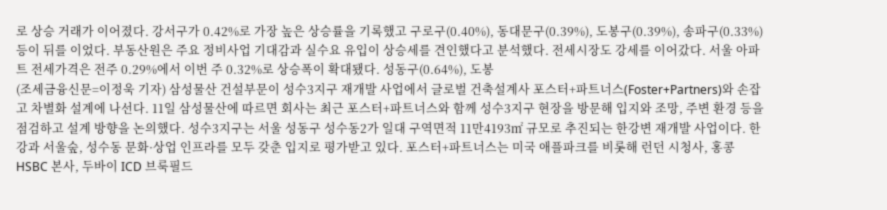로 상승 거래가 이어졌다. 강서구가 0.42%로 가장 높은 상승률을 기록했고 구로구(0.40%), 동대문구(0.39%), 도봉구(0.39%), 송파구(0.33%) 등이 뒤를 이었다. 부동산원은 주요 정비사업 기대감과 실수요 유입이 상승세를 견인했다고 분석했다. 전세시장도 강세를 이어갔다. 서울 아파트 전세가격은 전주 0.29%에서 이번 주 0.32%로 상승폭이 확대됐다. 성동구(0.64%), 도봉
(조세금융신문=이정욱 기자) 삼성물산 건설부문이 성수3지구 재개발 사업에서 글로벌 건축설계사 포스터+파트너스(Foster+Partners)와 손잡고 차별화 설계에 나선다. 11일 삼성물산에 따르면 회사는 최근 포스터+파트너스와 함께 성수3지구 현장을 방문해 입지와 조망, 주변 환경 등을 점검하고 설계 방향을 논의했다. 성수3지구는 서울 성동구 성수동2가 일대 구역면적 11만4193㎡ 규모로 추진되는 한강변 재개발 사업이다. 한강과 서울숲, 성수동 문화·상업 인프라를 모두 갖춘 입지로 평가받고 있다. 포스터+파트너스는 미국 애플파크를 비롯해 런던 시청사, 홍콩 HSBC 본사, 두바이 ICD 브룩필드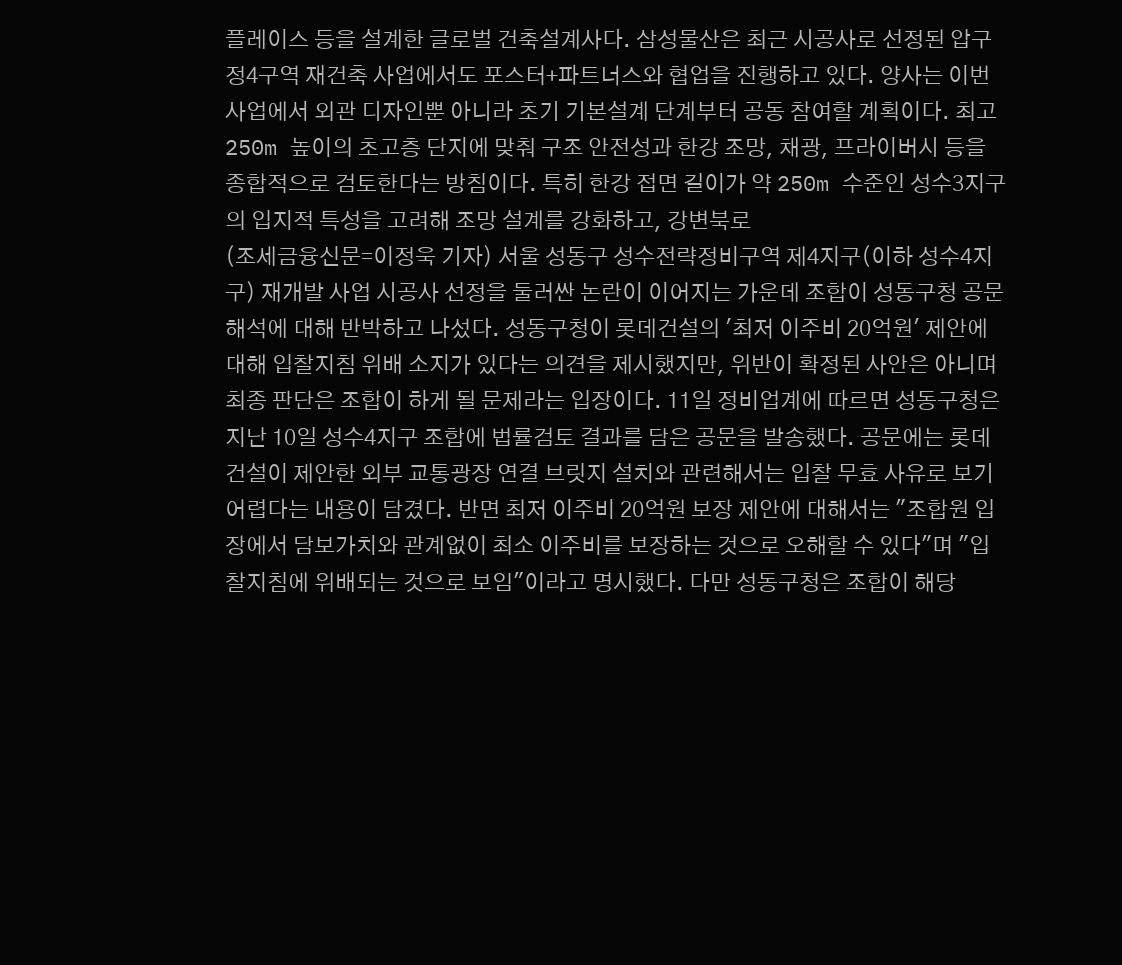플레이스 등을 설계한 글로벌 건축설계사다. 삼성물산은 최근 시공사로 선정된 압구정4구역 재건축 사업에서도 포스터+파트너스와 협업을 진행하고 있다. 양사는 이번 사업에서 외관 디자인뿐 아니라 초기 기본설계 단계부터 공동 참여할 계획이다. 최고 250m 높이의 초고층 단지에 맞춰 구조 안전성과 한강 조망, 채광, 프라이버시 등을 종합적으로 검토한다는 방침이다. 특히 한강 접면 길이가 약 250m 수준인 성수3지구의 입지적 특성을 고려해 조망 설계를 강화하고, 강변북로
(조세금융신문=이정욱 기자) 서울 성동구 성수전략정비구역 제4지구(이하 성수4지구) 재개발 사업 시공사 선정을 둘러싼 논란이 이어지는 가운데 조합이 성동구청 공문 해석에 대해 반박하고 나섰다. 성동구청이 롯데건설의 '최저 이주비 20억원' 제안에 대해 입찰지침 위배 소지가 있다는 의견을 제시했지만, 위반이 확정된 사안은 아니며 최종 판단은 조합이 하게 될 문제라는 입장이다. 11일 정비업계에 따르면 성동구청은 지난 10일 성수4지구 조합에 법률검토 결과를 담은 공문을 발송했다. 공문에는 롯데건설이 제안한 외부 교통광장 연결 브릿지 설치와 관련해서는 입찰 무효 사유로 보기 어렵다는 내용이 담겼다. 반면 최저 이주비 20억원 보장 제안에 대해서는 "조합원 입장에서 담보가치와 관계없이 최소 이주비를 보장하는 것으로 오해할 수 있다"며 "입찰지침에 위배되는 것으로 보임"이라고 명시했다. 다만 성동구청은 조합이 해당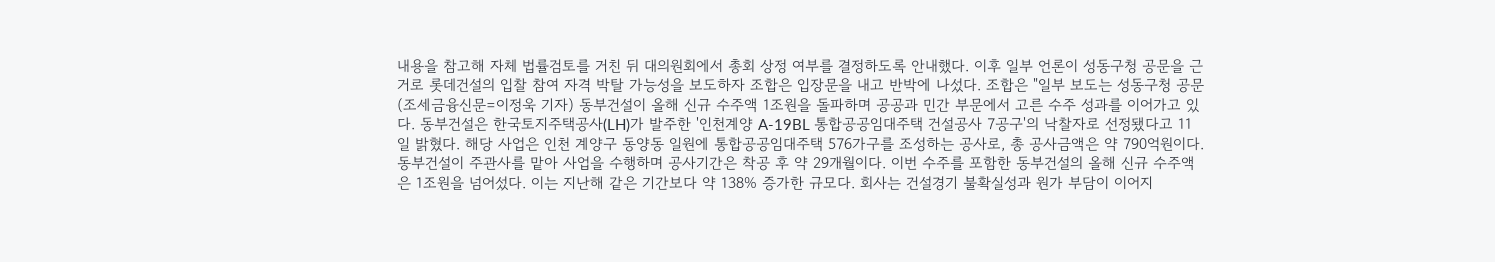내용을 참고해 자체 법률검토를 거친 뒤 대의원회에서 총회 상정 여부를 결정하도록 안내했다. 이후 일부 언론이 성동구청 공문을 근거로 롯데건설의 입찰 참여 자격 박탈 가능성을 보도하자 조합은 입장문을 내고 반박에 나섰다. 조합은 "일부 보도는 성동구청 공문
(조세금융신문=이정욱 기자) 동부건설이 올해 신규 수주액 1조원을 돌파하며 공공과 민간 부문에서 고른 수주 성과를 이어가고 있다. 동부건설은 한국토지주택공사(LH)가 발주한 '인천계양 A-19BL 통합공공임대주택 건설공사 7공구'의 낙찰자로 선정됐다고 11일 밝혔다. 해당 사업은 인천 계양구 동양동 일원에 통합공공임대주택 576가구를 조성하는 공사로, 총 공사금액은 약 790억원이다. 동부건설이 주관사를 맡아 사업을 수행하며 공사기간은 착공 후 약 29개월이다. 이번 수주를 포함한 동부건설의 올해 신규 수주액은 1조원을 넘어섰다. 이는 지난해 같은 기간보다 약 138% 증가한 규모다. 회사는 건설경기 불확실성과 원가 부담이 이어지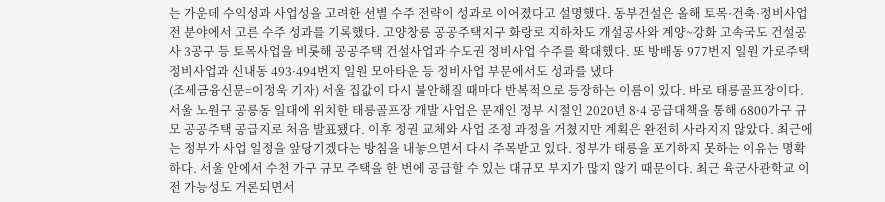는 가운데 수익성과 사업성을 고려한 선별 수주 전략이 성과로 이어졌다고 설명했다. 동부건설은 올해 토목·건축·정비사업 전 분야에서 고른 수주 성과를 기록했다. 고양창릉 공공주택지구 화랑로 지하차도 개설공사와 계양~강화 고속국도 건설공사 3공구 등 토목사업을 비롯해 공공주택 건설사업과 수도권 정비사업 수주를 확대했다. 또 방배동 977번지 일원 가로주택정비사업과 신내동 493·494번지 일원 모아타운 등 정비사업 부문에서도 성과를 냈다
(조세금융신문=이정욱 기자) 서울 집값이 다시 불안해질 때마다 반복적으로 등장하는 이름이 있다. 바로 태릉골프장이다. 서울 노원구 공릉동 일대에 위치한 태릉골프장 개발 사업은 문재인 정부 시절인 2020년 8·4 공급대책을 통해 6800가구 규모 공공주택 공급지로 처음 발표됐다. 이후 정권 교체와 사업 조정 과정을 거쳤지만 계획은 완전히 사라지지 않았다. 최근에는 정부가 사업 일정을 앞당기겠다는 방침을 내놓으면서 다시 주목받고 있다. 정부가 태릉을 포기하지 못하는 이유는 명확하다. 서울 안에서 수천 가구 규모 주택을 한 번에 공급할 수 있는 대규모 부지가 많지 않기 때문이다. 최근 육군사관학교 이전 가능성도 거론되면서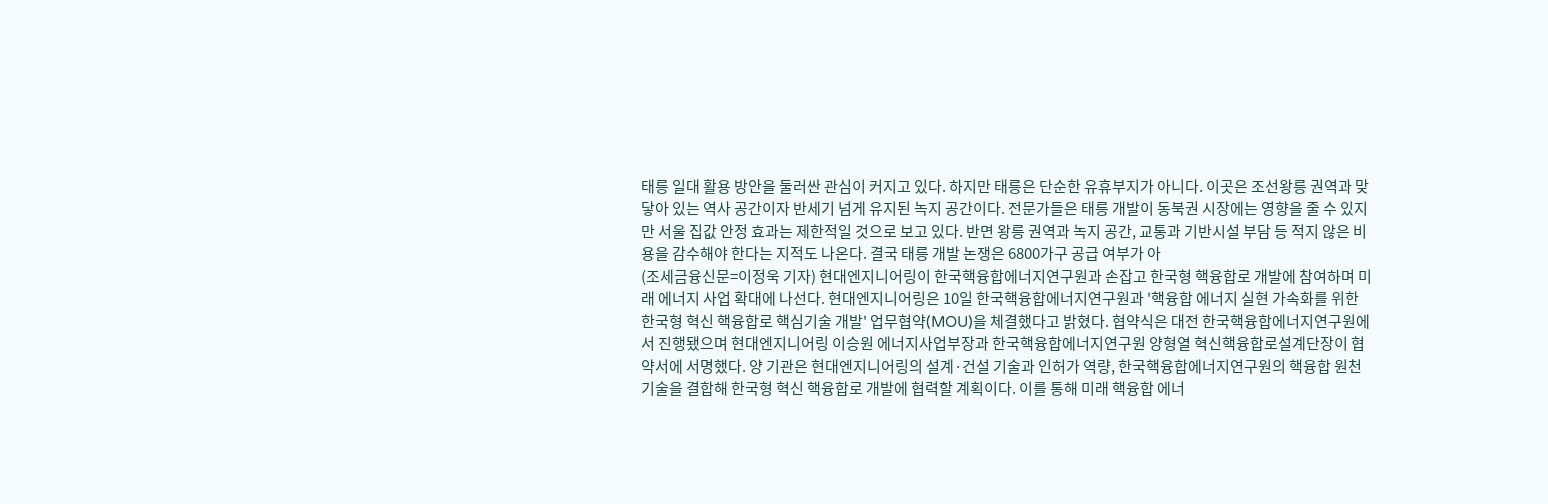태릉 일대 활용 방안을 둘러싼 관심이 커지고 있다. 하지만 태릉은 단순한 유휴부지가 아니다. 이곳은 조선왕릉 권역과 맞닿아 있는 역사 공간이자 반세기 넘게 유지된 녹지 공간이다. 전문가들은 태릉 개발이 동북권 시장에는 영향을 줄 수 있지만 서울 집값 안정 효과는 제한적일 것으로 보고 있다. 반면 왕릉 권역과 녹지 공간, 교통과 기반시설 부담 등 적지 않은 비용을 감수해야 한다는 지적도 나온다. 결국 태릉 개발 논쟁은 6800가구 공급 여부가 아
(조세금융신문=이정욱 기자) 현대엔지니어링이 한국핵융합에너지연구원과 손잡고 한국형 핵융합로 개발에 참여하며 미래 에너지 사업 확대에 나선다. 현대엔지니어링은 10일 한국핵융합에너지연구원과 '핵융합 에너지 실현 가속화를 위한 한국형 혁신 핵융합로 핵심기술 개발' 업무협약(MOU)을 체결했다고 밝혔다. 협약식은 대전 한국핵융합에너지연구원에서 진행됐으며 현대엔지니어링 이승원 에너지사업부장과 한국핵융합에너지연구원 양형열 혁신핵융합로설계단장이 협약서에 서명했다. 양 기관은 현대엔지니어링의 설계·건설 기술과 인허가 역량, 한국핵융합에너지연구원의 핵융합 원천기술을 결합해 한국형 혁신 핵융합로 개발에 협력할 계획이다. 이를 통해 미래 핵융합 에너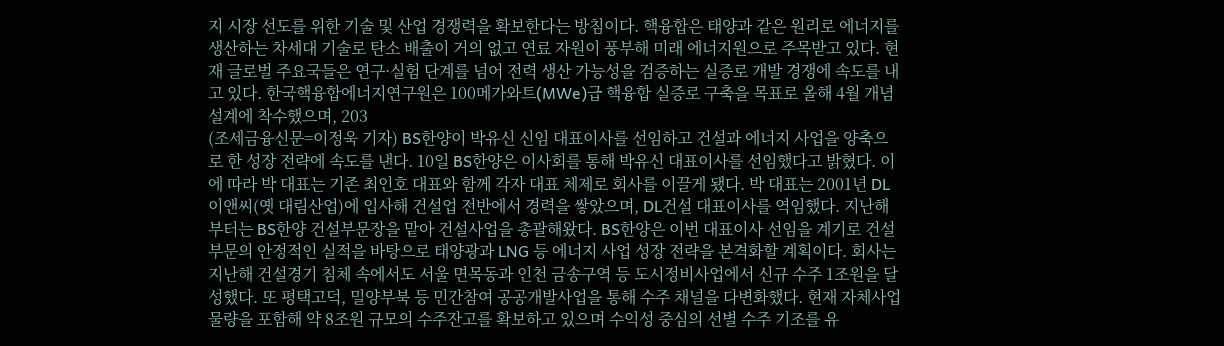지 시장 선도를 위한 기술 및 산업 경쟁력을 확보한다는 방침이다. 핵융합은 태양과 같은 원리로 에너지를 생산하는 차세대 기술로 탄소 배출이 거의 없고 연료 자원이 풍부해 미래 에너지원으로 주목받고 있다. 현재 글로벌 주요국들은 연구·실험 단계를 넘어 전력 생산 가능성을 검증하는 실증로 개발 경쟁에 속도를 내고 있다. 한국핵융합에너지연구원은 100메가와트(MWe)급 핵융합 실증로 구축을 목표로 올해 4월 개념설계에 착수했으며, 203
(조세금융신문=이정욱 기자) BS한양이 박유신 신임 대표이사를 선임하고 건설과 에너지 사업을 양축으로 한 성장 전략에 속도를 낸다. 10일 BS한양은 이사회를 통해 박유신 대표이사를 선임했다고 밝혔다. 이에 따라 박 대표는 기존 최인호 대표와 함께 각자 대표 체제로 회사를 이끌게 됐다. 박 대표는 2001년 DL이앤씨(옛 대림산업)에 입사해 건설업 전반에서 경력을 쌓았으며, DL건설 대표이사를 역임했다. 지난해부터는 BS한양 건설부문장을 맡아 건설사업을 총괄해왔다. BS한양은 이번 대표이사 선임을 계기로 건설부문의 안정적인 실적을 바탕으로 태양광과 LNG 등 에너지 사업 성장 전략을 본격화할 계획이다. 회사는 지난해 건설경기 침체 속에서도 서울 면목동과 인천 금송구역 등 도시정비사업에서 신규 수주 1조원을 달성했다. 또 평택고덕, 밀양부북 등 민간참여 공공개발사업을 통해 수주 채널을 다변화했다. 현재 자체사업 물량을 포함해 약 8조원 규모의 수주잔고를 확보하고 있으며 수익성 중심의 선별 수주 기조를 유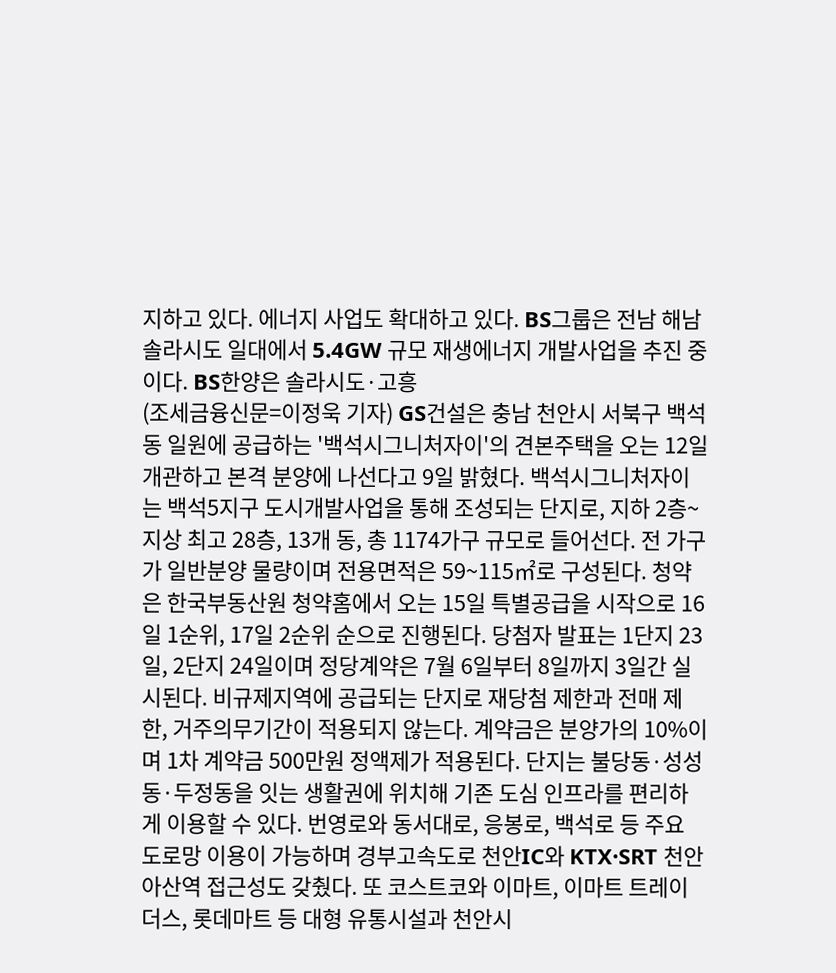지하고 있다. 에너지 사업도 확대하고 있다. BS그룹은 전남 해남 솔라시도 일대에서 5.4GW 규모 재생에너지 개발사업을 추진 중이다. BS한양은 솔라시도·고흥
(조세금융신문=이정욱 기자) GS건설은 충남 천안시 서북구 백석동 일원에 공급하는 '백석시그니처자이'의 견본주택을 오는 12일 개관하고 본격 분양에 나선다고 9일 밝혔다. 백석시그니처자이는 백석5지구 도시개발사업을 통해 조성되는 단지로, 지하 2층~지상 최고 28층, 13개 동, 총 1174가구 규모로 들어선다. 전 가구가 일반분양 물량이며 전용면적은 59~115㎡로 구성된다. 청약은 한국부동산원 청약홈에서 오는 15일 특별공급을 시작으로 16일 1순위, 17일 2순위 순으로 진행된다. 당첨자 발표는 1단지 23일, 2단지 24일이며 정당계약은 7월 6일부터 8일까지 3일간 실시된다. 비규제지역에 공급되는 단지로 재당첨 제한과 전매 제한, 거주의무기간이 적용되지 않는다. 계약금은 분양가의 10%이며 1차 계약금 500만원 정액제가 적용된다. 단지는 불당동·성성동·두정동을 잇는 생활권에 위치해 기존 도심 인프라를 편리하게 이용할 수 있다. 번영로와 동서대로, 응봉로, 백석로 등 주요 도로망 이용이 가능하며 경부고속도로 천안IC와 KTX·SRT 천안아산역 접근성도 갖췄다. 또 코스트코와 이마트, 이마트 트레이더스, 롯데마트 등 대형 유통시설과 천안시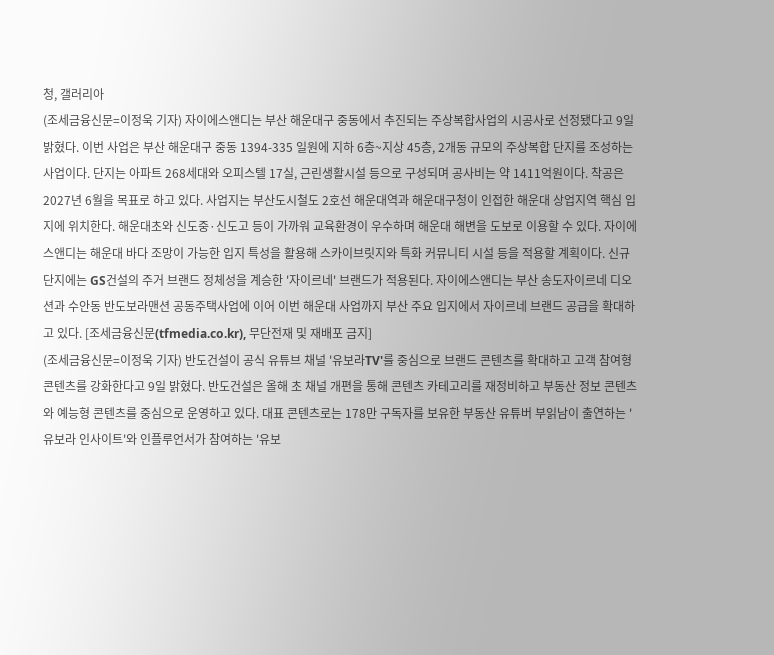청, 갤러리아
(조세금융신문=이정욱 기자) 자이에스앤디는 부산 해운대구 중동에서 추진되는 주상복합사업의 시공사로 선정됐다고 9일 밝혔다. 이번 사업은 부산 해운대구 중동 1394-335 일원에 지하 6층~지상 45층, 2개동 규모의 주상복합 단지를 조성하는 사업이다. 단지는 아파트 268세대와 오피스텔 17실, 근린생활시설 등으로 구성되며 공사비는 약 1411억원이다. 착공은 2027년 6월을 목표로 하고 있다. 사업지는 부산도시철도 2호선 해운대역과 해운대구청이 인접한 해운대 상업지역 핵심 입지에 위치한다. 해운대초와 신도중·신도고 등이 가까워 교육환경이 우수하며 해운대 해변을 도보로 이용할 수 있다. 자이에스앤디는 해운대 바다 조망이 가능한 입지 특성을 활용해 스카이브릿지와 특화 커뮤니티 시설 등을 적용할 계획이다. 신규 단지에는 GS건설의 주거 브랜드 정체성을 계승한 '자이르네' 브랜드가 적용된다. 자이에스앤디는 부산 송도자이르네 디오션과 수안동 반도보라맨션 공동주택사업에 이어 이번 해운대 사업까지 부산 주요 입지에서 자이르네 브랜드 공급을 확대하고 있다. [조세금융신문(tfmedia.co.kr), 무단전재 및 재배포 금지]
(조세금융신문=이정욱 기자) 반도건설이 공식 유튜브 채널 '유보라TV'를 중심으로 브랜드 콘텐츠를 확대하고 고객 참여형 콘텐츠를 강화한다고 9일 밝혔다. 반도건설은 올해 초 채널 개편을 통해 콘텐츠 카테고리를 재정비하고 부동산 정보 콘텐츠와 예능형 콘텐츠를 중심으로 운영하고 있다. 대표 콘텐츠로는 178만 구독자를 보유한 부동산 유튜버 부읽남이 출연하는 '유보라 인사이트'와 인플루언서가 참여하는 '유보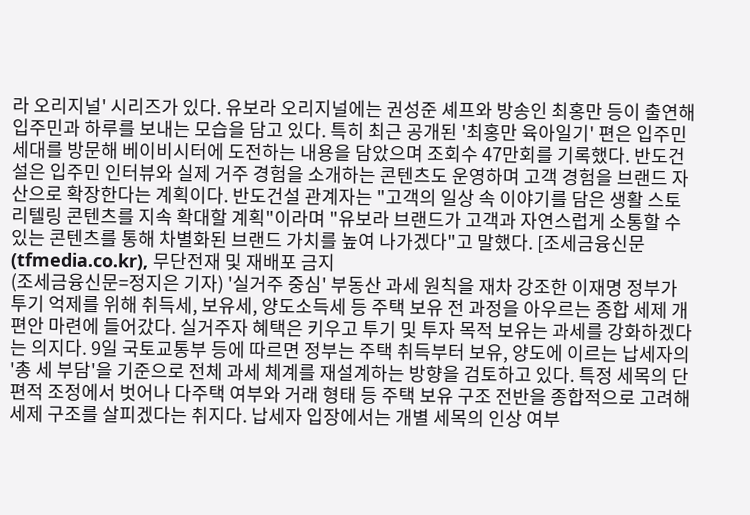라 오리지널' 시리즈가 있다. 유보라 오리지널에는 권성준 셰프와 방송인 최홍만 등이 출연해 입주민과 하루를 보내는 모습을 담고 있다. 특히 최근 공개된 '최홍만 육아일기' 편은 입주민 세대를 방문해 베이비시터에 도전하는 내용을 담았으며 조회수 47만회를 기록했다. 반도건설은 입주민 인터뷰와 실제 거주 경험을 소개하는 콘텐츠도 운영하며 고객 경험을 브랜드 자산으로 확장한다는 계획이다. 반도건설 관계자는 "고객의 일상 속 이야기를 담은 생활 스토리텔링 콘텐츠를 지속 확대할 계획"이라며 "유보라 브랜드가 고객과 자연스럽게 소통할 수 있는 콘텐츠를 통해 차별화된 브랜드 가치를 높여 나가겠다"고 말했다. [조세금융신문(tfmedia.co.kr), 무단전재 및 재배포 금지
(조세금융신문=정지은 기자) '실거주 중심' 부동산 과세 원칙을 재차 강조한 이재명 정부가 투기 억제를 위해 취득세, 보유세, 양도소득세 등 주택 보유 전 과정을 아우르는 종합 세제 개편안 마련에 들어갔다. 실거주자 혜택은 키우고 투기 및 투자 목적 보유는 과세를 강화하겠다는 의지다. 9일 국토교통부 등에 따르면 정부는 주택 취득부터 보유, 양도에 이르는 납세자의 '총 세 부담'을 기준으로 전체 과세 체계를 재설계하는 방향을 검토하고 있다. 특정 세목의 단편적 조정에서 벗어나 다주택 여부와 거래 형태 등 주택 보유 구조 전반을 종합적으로 고려해 세제 구조를 살피겠다는 취지다. 납세자 입장에서는 개별 세목의 인상 여부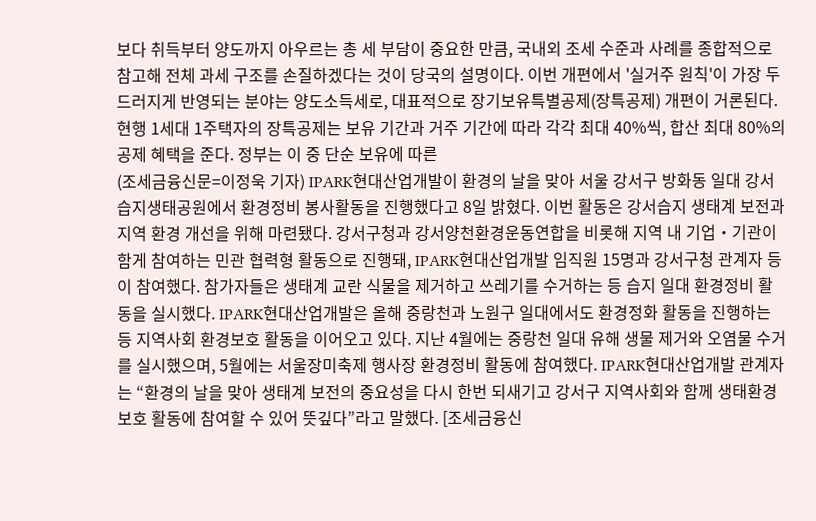보다 취득부터 양도까지 아우르는 총 세 부담이 중요한 만큼, 국내외 조세 수준과 사례를 종합적으로 참고해 전체 과세 구조를 손질하겠다는 것이 당국의 설명이다. 이번 개편에서 '실거주 원칙'이 가장 두드러지게 반영되는 분야는 양도소득세로, 대표적으로 장기보유특별공제(장특공제) 개편이 거론된다. 현행 1세대 1주택자의 장특공제는 보유 기간과 거주 기간에 따라 각각 최대 40%씩, 합산 최대 80%의 공제 혜택을 준다. 정부는 이 중 단순 보유에 따른
(조세금융신문=이정욱 기자) IPARK현대산업개발이 환경의 날을 맞아 서울 강서구 방화동 일대 강서습지생태공원에서 환경정비 봉사활동을 진행했다고 8일 밝혔다. 이번 활동은 강서습지 생태계 보전과 지역 환경 개선을 위해 마련됐다. 강서구청과 강서양천환경운동연합을 비롯해 지역 내 기업‧기관이 함게 참여하는 민관 협력형 활동으로 진행돼, IPARK현대산업개발 임직원 15명과 강서구청 관계자 등이 참여했다. 참가자들은 생태계 교란 식물을 제거하고 쓰레기를 수거하는 등 습지 일대 환경정비 활동을 실시했다. IPARK현대산업개발은 올해 중랑천과 노원구 일대에서도 환경정화 활동을 진행하는 등 지역사회 환경보호 활동을 이어오고 있다. 지난 4월에는 중랑천 일대 유해 생물 제거와 오염물 수거를 실시했으며, 5월에는 서울장미축제 행사장 환경정비 활동에 참여했다. IPARK현대산업개발 관계자는 “환경의 날을 맞아 생태계 보전의 중요성을 다시 한번 되새기고 강서구 지역사회와 함께 생태환경 보호 활동에 참여할 수 있어 뜻깊다”라고 말했다. [조세금융신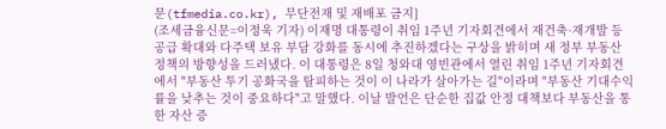문(tfmedia.co.kr), 무단전재 및 재배포 금지]
(조세금융신문=이정욱 기자) 이재명 대통령이 취임 1주년 기자회견에서 재건축·재개발 등 공급 확대와 다주택 보유 부담 강화를 동시에 추진하겠다는 구상을 밝히며 새 정부 부동산 정책의 방향성을 드러냈다. 이 대통령은 8일 청와대 영빈관에서 열린 취임 1주년 기자회견에서 "부동산 투기 공화국을 탈피하는 것이 이 나라가 살아가는 길"이라며 "부동산 기대수익률을 낮추는 것이 중요하다"고 말했다. 이날 발언은 단순한 집값 안정 대책보다 부동산을 통한 자산 증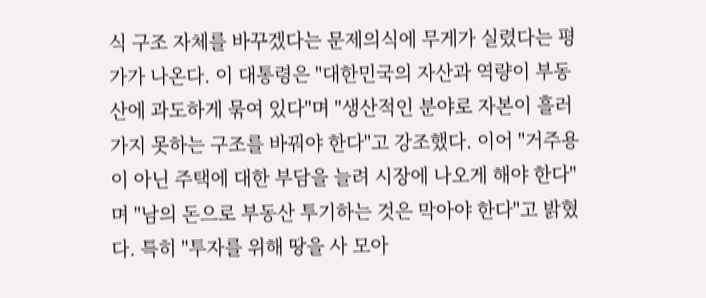식 구조 자체를 바꾸겠다는 문제의식에 무게가 실렸다는 평가가 나온다. 이 대통령은 "대한민국의 자산과 역량이 부동산에 과도하게 묶여 있다"며 "생산적인 분야로 자본이 흘러가지 못하는 구조를 바꿔야 한다"고 강조했다. 이어 "거주용이 아닌 주택에 대한 부담을 늘려 시장에 나오게 해야 한다"며 "남의 돈으로 부동산 투기하는 것은 막아야 한다"고 밝혔다. 특히 "투자를 위해 땅을 사 모아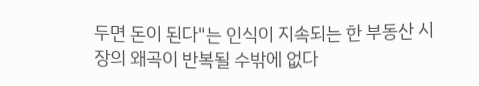두면 돈이 된다"는 인식이 지속되는 한 부동산 시장의 왜곡이 반복될 수밖에 없다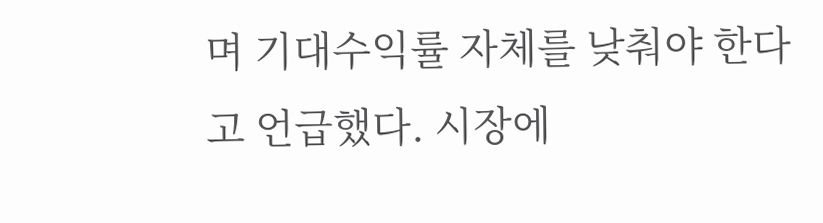며 기대수익률 자체를 낮춰야 한다고 언급했다. 시장에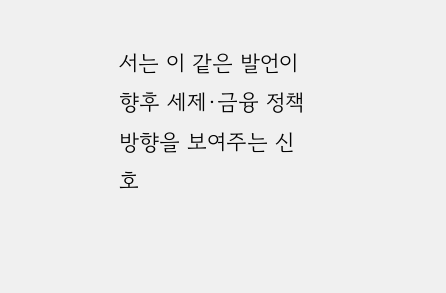서는 이 같은 발언이 향후 세제·금융 정책 방향을 보여주는 신호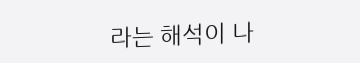라는 해석이 나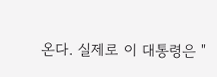온다. 실제로 이 대통령은 "